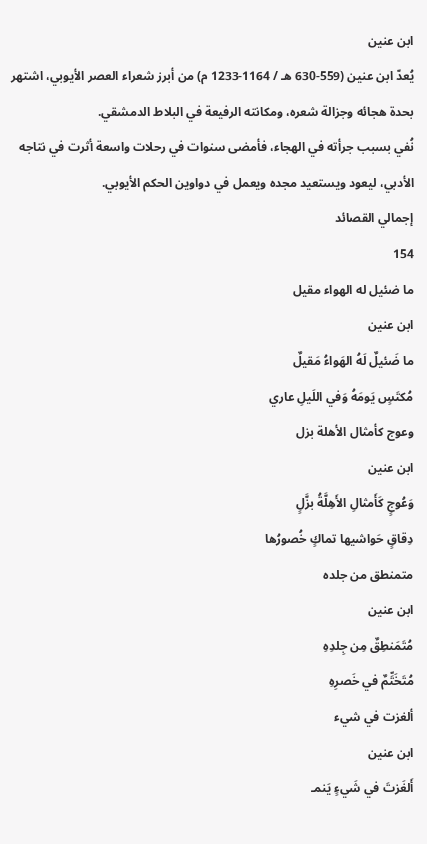ابن عنين
يُعدّ ابن عنين (559-630 هـ / 1164-1233 م) من أبرز شعراء العصر الأيوبي، اشتهر بحدة هجائه وجزالة شعره، ومكانته الرفيعة في البلاط الدمشقي.
نُفي بسبب جرأته في الهجاء، فأمضى سنوات في رحلات واسعة أثرت في نتاجه الأدبي، ليعود ويستعيد مجده ويعمل في دواوين الحكم الأيوبي.
إجمالي القصائد
154
ما ضئيل له الهواء مقيل
ابن عنين
ما ضَئيلٌ لَهُ الهَواءُ مَقيلٌ
مُكتَسٍ يَومَهُ وَفي اللَيلِ عاري
وعوج كأمثال الأهلة بزل
ابن عنين
وَعُوجٍ كَأَمثالِ الأَهِلَّةُ بزَّلٍ
دِقاقٍ حَواشيها تماكٍ خُصورُها
متمنطق من جلده
ابن عنين
مُتَمَنطِقٌ مِن جِلدِهِ
مُتَخَتِّمٌ في خَصرِهِ
ألغزت في شيء
ابن عنين
أَلغَزتَ في شَيءٍ يَنمـ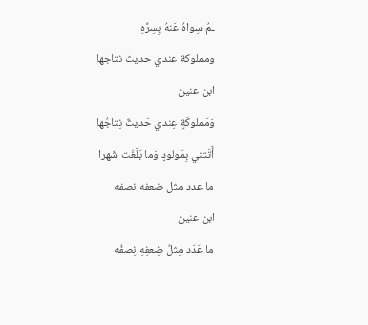ـمُ سِواهُ عَنهُ بِسِرِّهِ
ومملوكة عندي حديث نتاجها
ابن عنين
وَمَملوكَةٍ عِندي حَديثٌ نِتاجُها
أَتَتني بِمَولودٍ وَما بَلَغَت شَهرا
ما عدد مثل ضعفه نصفه
ابن عنين
ما عَدَد مِثلُ ضِعفِهِ نِصفُه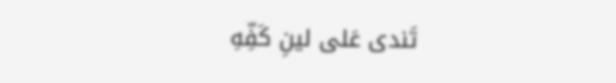تَندى عَلى لينِ كَفِّهِ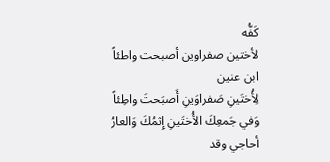كَفُّه
لأختين صفراوين أصبحت واطئاً
ابن عنين
لِأُختَينِ صَفراوَينِ أَصبَحتَ واطِئاً
وَفي جَمعِكَ الأُختَينِ إِثمُكَ وَالعارُ
أحاجي وقد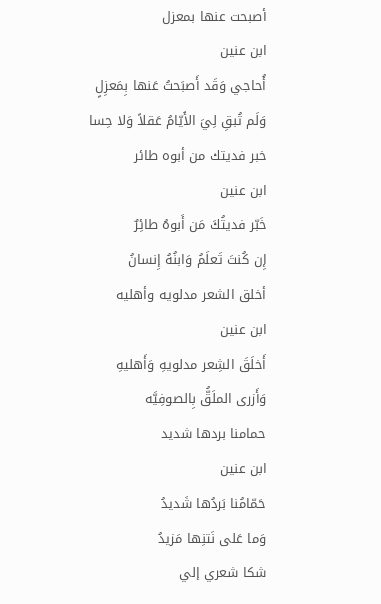أصبحت عنها بمعزل
ابن عنين
أُحاجي وَقَد أَصبَحتُ عَنها بِمَعزِلٍ
وَلَم تُبقِ لِيَ الأَيّامُ عَقلاً وَلا حِسا
خبر فديتك من أبوه طائر
ابن عنين
خَبّر فديتُكَ مَن أَبوهُ طائِرٌ
إِن كُنتَ تَعلَمُ وَابنُهُ إِنسانُ
أخلق الشعر مدلويه وأهليه
ابن عنين
أَخلَقَ الشِعر مدلويهِ وَأَهليهِ
وَأَزرى الملَقُّ بِالصوفِيَّه
حمامنا بردها شديد
ابن عنين
حَمّامُنا بَردُها شَديدُ
وَما عَلى نَتنِها مَزيدُ
شكا شعري إلي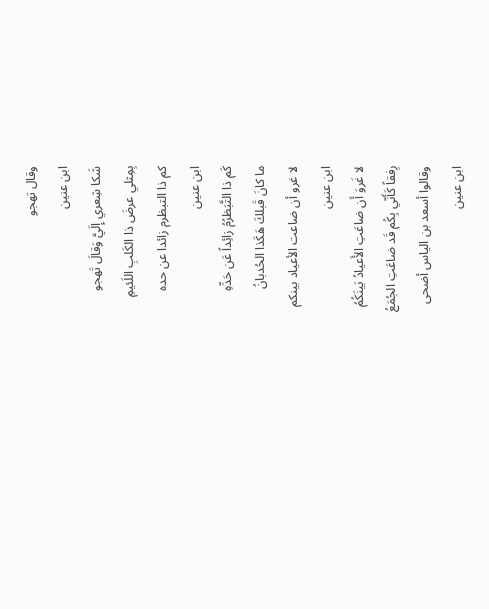وقال تهجو
ابن عنين
شَكا شِعري إِلَيَّ وَقالَ تَهجو
بِمِثلي عرضَ ذا الكَلبِ اللَئيمِ
كم ذا التبظرم زائدا عن حده
ابن عنين
كَم ذا التَّبَظرُمُ زائِداً عَن حَدِّهِ
ما كانَ قَبلكَ هَكَذا الحُدبانُ
لا غرو أن ضاعت الأعياد بينكم
ابن عنين
لا غَروَ أَن ضاعَتِ الأَعيادُ بَينَكُمُ
رِفقاً كَأَنّي بِكُم قَد ضاعَتِ الجُمَعُ
وقالوا أسعد بن الياس أضحى
ابن عنين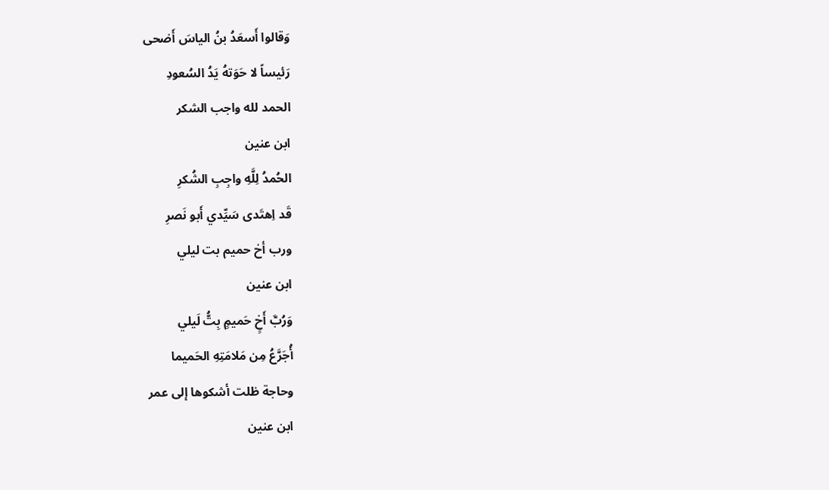وَقالوا أَسعَدُ بنُ الياسَ أَضحى
رَئيساً لا حَوَتهُ يَدُ السُعودِ
الحمد لله واجب الشكر
ابن عنين
الحُمدُ لِلَّهِ واجِبِ الشُكرِ
قَد اِهتَدى سَيِّدي أَبو نَصرِ
ورب أخ حميم بت ليلي
ابن عنين
وَرُبَّ أَخٍ حَميمٍ بِتُّ لَيلي
أُجَرَّعُ مِن مَلامَتِهِ الحَميما
وحاجة ظلت أشكوها إلى عمر
ابن عنين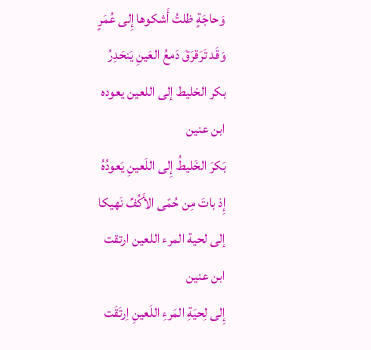وَحاجَةٍ ظلتُ أَشكوها إِلى عُمَرٍ
وَقَد تَرَقرَقَ دَمعُ العَينِ يَنحَدِرُ
بكر الخليط إلى اللعين يعوده
ابن عنين
بَكرَ الخَليطُ إِلى اللَعينِ يَعودُهُ
إِذ باتَ مِن حُمّى الأَكُفِّ نَهيكا
إلى لحية المرء اللعين ارتقت
ابن عنين
إِلى لِحيَةِ المَرءِ اللَعينِ اِرتَقَت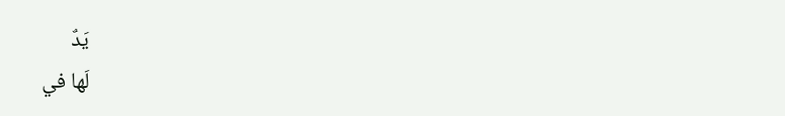يَدٌ
لَها في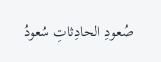صُعودِ الحادِثاتِ سُعودُ